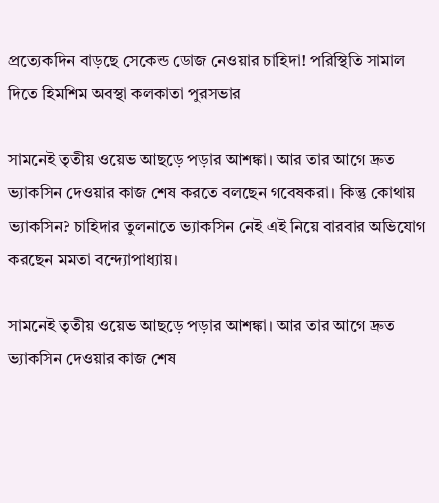প্রত্যেকদিন বাড়ছে সেকেন্ড ডোজ নেওয়ার চাহিদা! পরিস্থিতি সামাল দিতে হিমশিম অবস্থা কলকাতা পুরসভার

সামনেই তৃতীয় ওয়েভ আছড়ে পড়ার আশঙ্কা। আর তার আগে দ্রুত ভ্যাকসিন দেওয়ার কাজ শেষ করতে বলছেন গবেষকরা। কিন্তু কোথায় ভ্যাকসিন? চাহিদার তুলনাতে ভ্যাকসিন নেই এই নিয়ে বারবার অভিযোগ করছেন মমতা বন্দ্যোপাধ্যায়।

সামনেই তৃতীয় ওয়েভ আছড়ে পড়ার আশঙ্কা। আর তার আগে দ্রুত ভ্যাকসিন দেওয়ার কাজ শেষ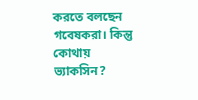করতে বলছেন গবেষকরা। কিন্তু কোথায় ভ্যাকসিন?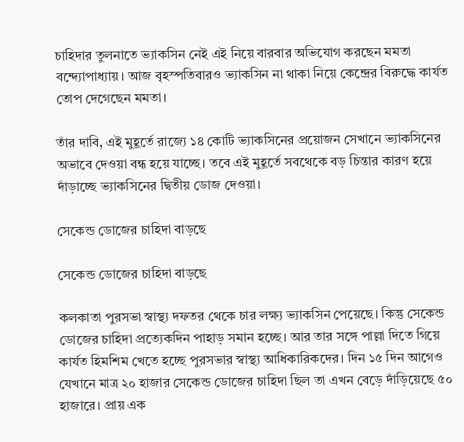চাহিদার তুলনাতে ভ্যাকসিন নেই এই নিয়ে বারবার অভিযোগ করছেন মমতা বন্দ্যোপাধ্যায়। আজ বৃহস্পতিবারও ভ্যাকসিন না থাকা নিয়ে কেন্দ্রের বিরুদ্ধে কার্যত তোপ দেগেছেন মমতা।

তাঁর দাবি, এই মুহূর্তে রাজ্যে ১৪ কোটি ভ্যাকসিনের প্রয়োজন সেখানে ভ্যাকসিনের অভাবে দেওয়া বন্ধ হয়ে যাচ্ছে। তবে এই মুহূর্তে সবথেকে বড় চিন্তার কারণ হয়ে দাঁড়াচ্ছে ভ্যাকসিনের দ্বিতীয় ডোজ দেওয়া।

সেকেন্ড ডোজের চাহিদা বাড়ছে

সেকেন্ড ডোজের চাহিদা বাড়ছে

কলকাতা পুরসভা স্বাস্থ্য দফতর থেকে চার লক্ষ্য ভ্যাকসিন পেয়েছে। কিন্তু সেকেন্ড ডোজের চাহিদা প্রত্যেকদিন পাহাড় সমান হচ্ছে। আর তার সঙ্গে পাল্লা দিতে গিয়ে কার্যত হিমশিম খেতে হচ্ছে পুরসভার স্বাস্থ্য আধিকারিকদের। দিন ১৫ দিন আগেও যেখানে মাত্র ২০ হাজার সেকেন্ড ডোজের চাহিদা ছিল তা এখন বেড়ে দাঁড়িয়েছে ৫০ হাজারে। প্রায় এক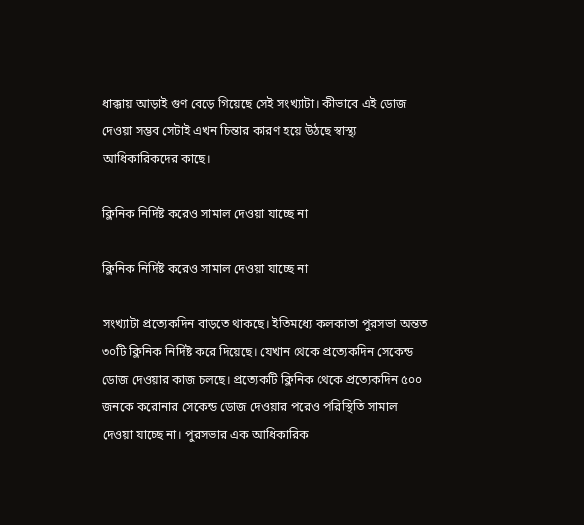ধাক্কায় আড়াই গুণ বেড়ে গিয়েছে সেই সংখ্যাটা। কীভাবে এই ডোজ দেওয়া সম্ভব সেটাই এখন চিন্তার কারণ হয়ে উঠছে স্বাস্থ্য আধিকারিকদের কাছে।

ক্লিনিক নির্দিষ্ট করেও সামাল দেওয়া যাচ্ছে না

ক্লিনিক নির্দিষ্ট করেও সামাল দেওয়া যাচ্ছে না

সংখ্যাটা প্রত্যেকদিন বাড়তে থাকছে। ইতিমধ্যে কলকাতা পুরসভা অন্তত ৩০টি ক্লিনিক নির্দিষ্ট করে দিয়েছে। যেখান থেকে প্রত্যেকদিন সেকেন্ড ডোজ দেওয়ার কাজ চলছে। প্রত্যেকটি ক্লিনিক থেকে প্রত্যেকদিন ৫০০ জনকে করোনার সেকেন্ড ডোজ দেওয়ার পরেও পরিস্থিতি সামাল দেওয়া যাচ্ছে না। পুরসভার এক আধিকারিক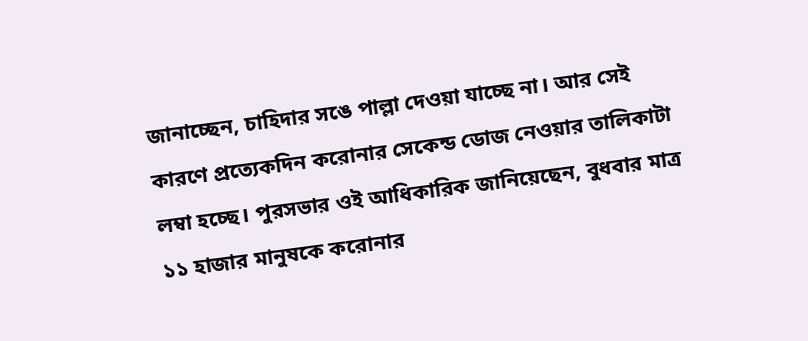জানাচ্ছেন, চাহিদার সঙে পাল্লা দেওয়া যাচ্ছে না। আর সেই কারণে প্রত্যেকদিন করোনার সেকেন্ড ডোজ নেওয়ার তালিকাটা লম্বা হচ্ছে। পুরসভার ওই আধিকারিক জানিয়েছেন, বুধবার মাত্র ১১ হাজার মানুষকে করোনার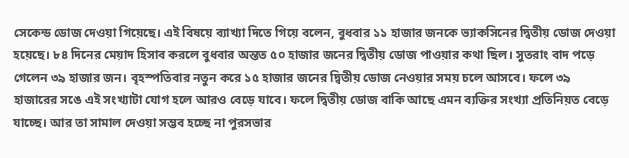সেকেন্ড ডোজ দেওয়া গিয়েছে। এই বিষয়ে ব্যাখ্যা দিতে গিয়ে বলেন, বুধবার ১১ হাজার জনকে ভ্যাকসিনের দ্বিতীয় ডোজ দেওয়া হয়েছে। ৮৪ দিনের মেয়াদ হিসাব করলে বুধবার অন্তত ৫০ হাজার জনের দ্বিতীয় ডোজ পাওয়ার কথা ছিল। সুতরাং বাদ পড়ে গেলেন ৩৯ হাজার জন। বৃহস্পতিবার নতুন করে ১৫ হাজার জনের দ্বিতীয় ডোজ নেওয়ার সময় চলে আসবে। ফলে ৩৯ হাজারের সঙে এই সংখ্যাটা যোগ হলে আরও বেড়ে যাবে। ফলে দ্বিতীয় ডোজ বাকি আছে এমন ব্যক্তির সংখ্যা প্রতিনিয়ত বেড়ে যাচ্ছে। আর তা সামাল দেওয়া সম্ভব হচ্ছে না পুরসভার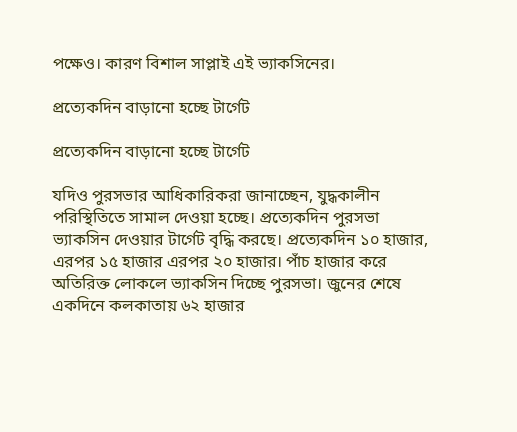পক্ষেও। কারণ বিশাল সাপ্লাই এই ভ্যাকসিনের।

প্রত্যেকদিন বাড়ানো হচ্ছে টার্গেট

প্রত্যেকদিন বাড়ানো হচ্ছে টার্গেট

যদিও পুরসভার আধিকারিকরা জানাচ্ছেন, যুদ্ধকালীন পরিস্থিতিতে সামাল দেওয়া হচ্ছে। প্রত্যেকদিন পুরসভা ভ্যাকসিন দেওয়ার টার্গেট বৃদ্ধি করছে। প্রত্যেকদিন ১০ হাজার, এরপর ১৫ হাজার এরপর ২০ হাজার। পাঁচ হাজার করে অতিরিক্ত লোকলে ভ্যাকসিন দিচ্ছে পুরসভা। জুনের শেষে একদিনে কলকাতায় ৬২ হাজার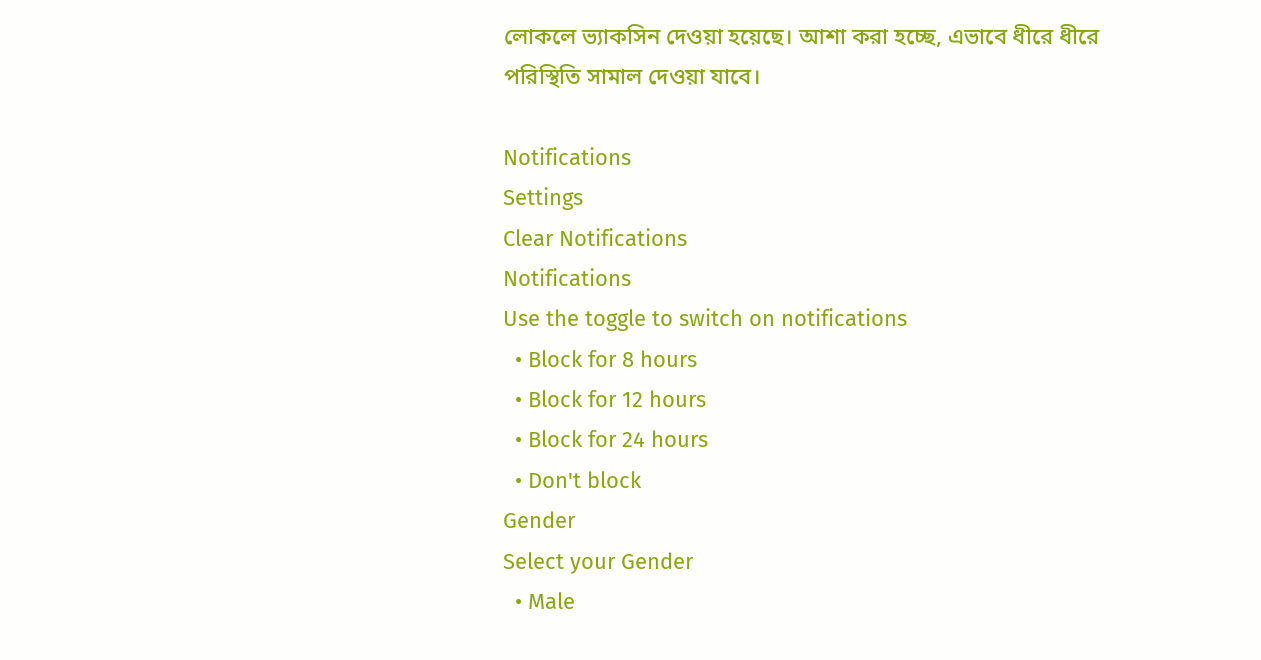লোকলে ভ্যাকসিন দেওয়া হয়েছে। আশা করা হচ্ছে, এভাবে ধীরে ধীরে পরিস্থিতি সামাল দেওয়া যাবে।

Notifications
Settings
Clear Notifications
Notifications
Use the toggle to switch on notifications
  • Block for 8 hours
  • Block for 12 hours
  • Block for 24 hours
  • Don't block
Gender
Select your Gender
  • Male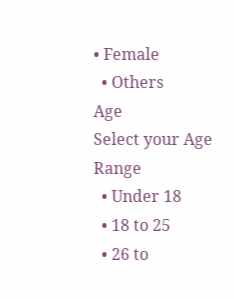• Female
  • Others
Age
Select your Age Range
  • Under 18
  • 18 to 25
  • 26 to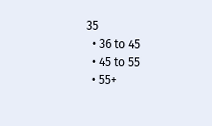35
  • 36 to 45
  • 45 to 55
  • 55+